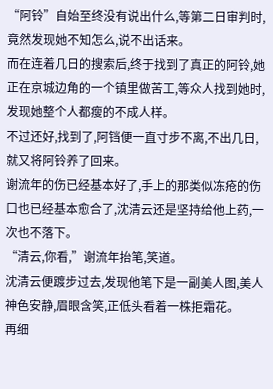“阿铃”自始至终没有说出什么,等第二日审判时,竟然发现她不知怎么,说不出话来。
而在连着几日的搜索后,终于找到了真正的阿铃,她正在京城边角的一个镇里做苦工,等众人找到她时,发现她整个人都瘦的不成人样。
不过还好,找到了,阿铛便一直寸步不离,不出几日,就又将阿铃养了回来。
谢流年的伤已经基本好了,手上的那类似冻疮的伤口也已经基本愈合了,沈清云还是坚持给他上药,一次也不落下。
“清云,你看,”谢流年抬笔,笑道。
沈清云便踱步过去,发现他笔下是一副美人图,美人神色安静,眉眼含笑,正低头看着一株拒霜花。
再细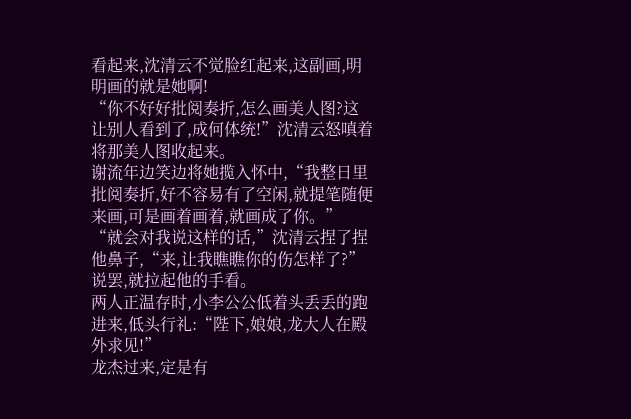看起来,沈清云不觉脸红起来,这副画,明明画的就是她啊!
“你不好好批阅奏折,怎么画美人图?这让别人看到了,成何体统!”沈清云怒嗔着将那美人图收起来。
谢流年边笑边将她揽入怀中,“我整日里批阅奏折,好不容易有了空闲,就提笔随便来画,可是画着画着,就画成了你。”
“就会对我说这样的话,”沈清云捏了捏他鼻子,“来,让我瞧瞧你的伤怎样了?”
说罢,就拉起他的手看。
两人正温存时,小李公公低着头丢丢的跑进来,低头行礼:“陛下,娘娘,龙大人在殿外求见!”
龙杰过来,定是有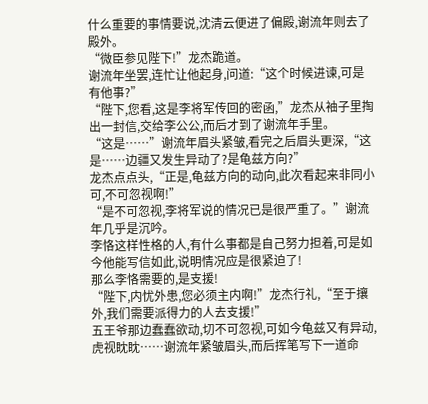什么重要的事情要说,沈清云便进了偏殿,谢流年则去了殿外。
“微臣参见陛下!”龙杰跪道。
谢流年坐罢,连忙让他起身,问道:“这个时候进谏,可是有他事?”
“陛下,您看,这是李将军传回的密函,”龙杰从袖子里掏出一封信,交给李公公,而后才到了谢流年手里。
“这是……”谢流年眉头紧皱,看完之后眉头更深,“这是……边疆又发生异动了?是龟兹方向?”
龙杰点点头,“正是,龟兹方向的动向,此次看起来非同小可,不可忽视啊!”
“是不可忽视,李将军说的情况已是很严重了。”谢流年几乎是沉吟。
李恪这样性格的人,有什么事都是自己努力担着,可是如今他能写信如此,说明情况应是很紧迫了!
那么李恪需要的,是支援!
“陛下,内忧外患,您必须主内啊!”龙杰行礼,“至于攘外,我们需要派得力的人去支援!”
五王爷那边蠢蠢欲动,切不可忽视,可如今龟兹又有异动,虎视眈眈……谢流年紧皱眉头,而后挥笔写下一道命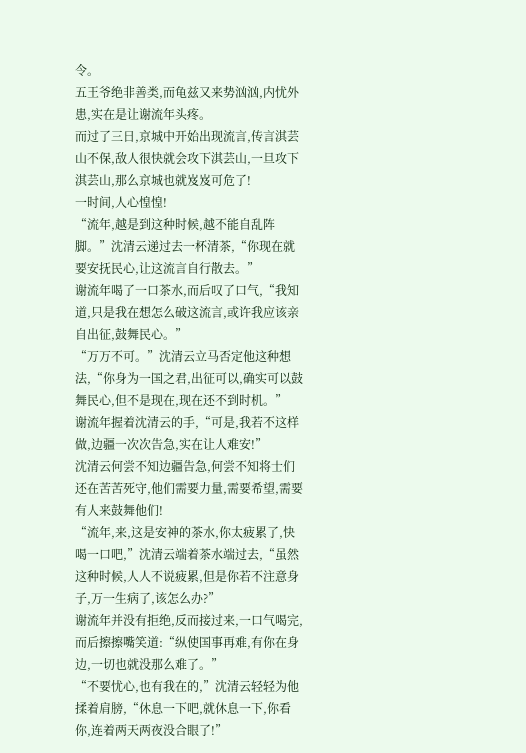令。
五王爷绝非善类,而龟兹又来势汹汹,内忧外患,实在是让谢流年头疼。
而过了三日,京城中开始出现流言,传言淇芸山不保,敌人很快就会攻下淇芸山,一旦攻下淇芸山,那么京城也就岌岌可危了!
一时间,人心惶惶!
“流年,越是到这种时候,越不能自乱阵脚。”沈清云递过去一杯清茶,“你现在就要安抚民心,让这流言自行散去。”
谢流年喝了一口茶水,而后叹了口气,“我知道,只是我在想怎么破这流言,或许我应该亲自出征,鼓舞民心。”
“万万不可。”沈清云立马否定他这种想法,“你身为一国之君,出征可以,确实可以鼓舞民心,但不是现在,现在还不到时机。”
谢流年握着沈清云的手,“可是,我若不这样做,边疆一次次告急,实在让人难安!”
沈清云何尝不知边疆告急,何尝不知将士们还在苦苦死守,他们需要力量,需要希望,需要有人来鼓舞他们!
“流年,来,这是安神的茶水,你太疲累了,快喝一口吧,”沈清云端着茶水端过去,“虽然这种时候,人人不说疲累,但是你若不注意身子,万一生病了,该怎么办?”
谢流年并没有拒绝,反而接过来,一口气喝完,而后擦擦嘴笑道:“纵使国事再难,有你在身边,一切也就没那么难了。”
“不要忧心,也有我在的,”沈清云轻轻为他揉着肩膀,“休息一下吧,就休息一下,你看你,连着两天两夜没合眼了!”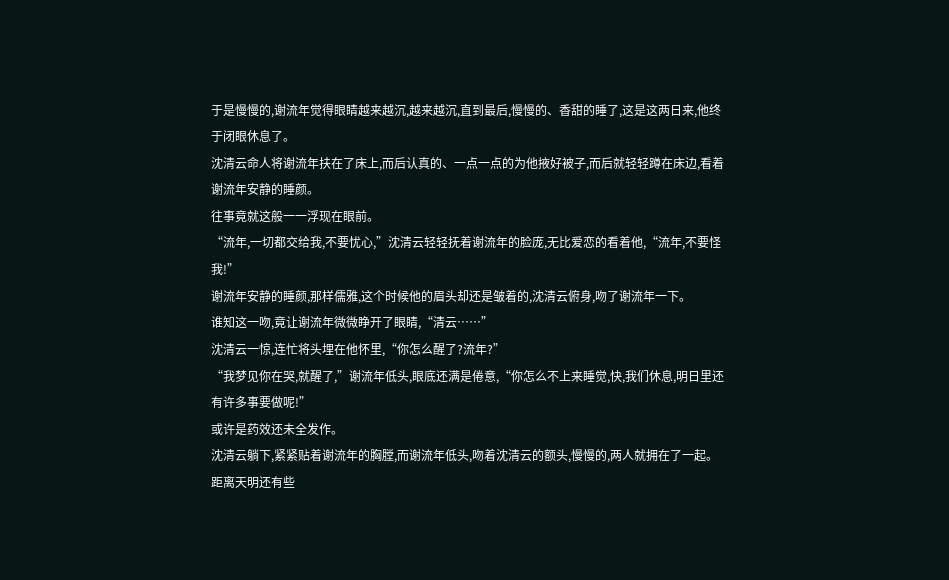于是慢慢的,谢流年觉得眼睛越来越沉,越来越沉,直到最后,慢慢的、香甜的睡了,这是这两日来,他终于闭眼休息了。
沈清云命人将谢流年扶在了床上,而后认真的、一点一点的为他掖好被子,而后就轻轻蹲在床边,看着谢流年安静的睡颜。
往事竟就这般一一浮现在眼前。
“流年,一切都交给我,不要忧心,”沈清云轻轻抚着谢流年的脸庞,无比爱恋的看着他,“流年,不要怪我!”
谢流年安静的睡颜,那样儒雅,这个时候他的眉头却还是皱着的,沈清云俯身,吻了谢流年一下。
谁知这一吻,竟让谢流年微微睁开了眼睛,“清云……”
沈清云一惊,连忙将头埋在他怀里,“你怎么醒了?流年?”
“我梦见你在哭,就醒了,”谢流年低头,眼底还满是倦意,“你怎么不上来睡觉,快,我们休息,明日里还有许多事要做呢!”
或许是药效还未全发作。
沈清云躺下,紧紧贴着谢流年的胸膛,而谢流年低头,吻着沈清云的额头,慢慢的,两人就拥在了一起。
距离天明还有些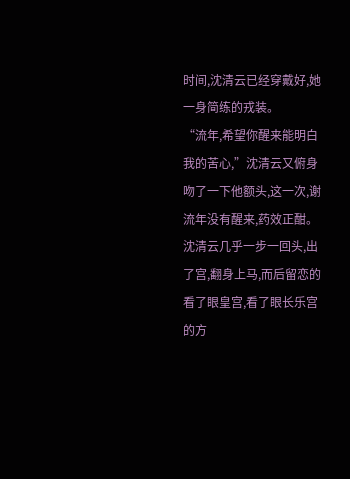时间,沈清云已经穿戴好,她一身简练的戎装。
“流年,希望你醒来能明白我的苦心,”沈清云又俯身吻了一下他额头,这一次,谢流年没有醒来,药效正酣。
沈清云几乎一步一回头,出了宫,翻身上马,而后留恋的看了眼皇宫,看了眼长乐宫的方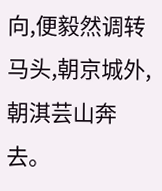向,便毅然调转马头,朝京城外,朝淇芸山奔去。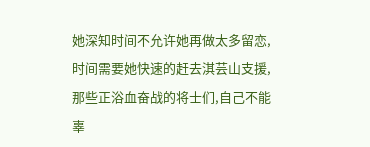她深知时间不允许她再做太多留恋,时间需要她快速的赶去淇芸山支援,那些正浴血奋战的将士们,自己不能辜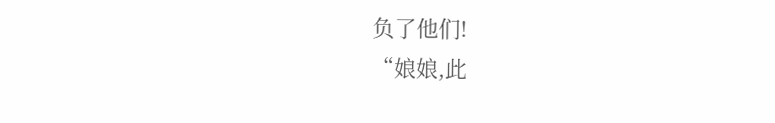负了他们!
“娘娘,此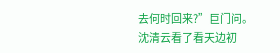去何时回来?”巨门问。
沈清云看了看天边初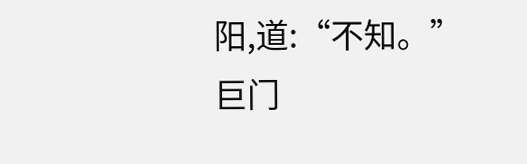阳,道:“不知。”
巨门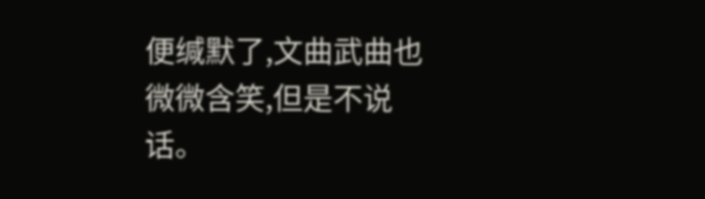便缄默了,文曲武曲也微微含笑,但是不说话。